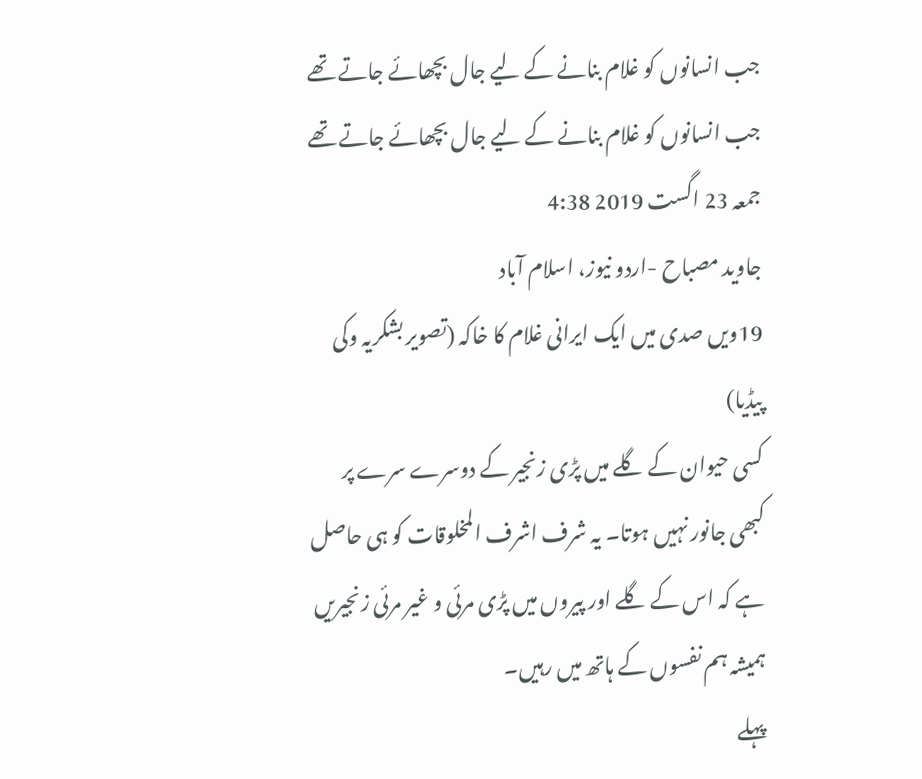جب انسانوں کو غلام بنانے کے لیے جال بچھائے جاتے تھے
جب انسانوں کو غلام بنانے کے لیے جال بچھائے جاتے تھے
جمعہ 23 اگست 2019 4:38
جاوید مصباح -اردو نیوز، اسلام آباد
19ویں صدی میں ایک ایرانی غلام کا خاکہ (تصویر بشکریہ وکی پیڈیا)
کسی حیوان کے گلے میں پڑی زنجیر کے دوسرے سرے پر کبھی جانور نہیں ہوتا۔ یہ شرف اشرف المخلوقات کو ہی حاصل ہے کہ اس کے گلے اور پیروں میں پڑی مرئی و غیر مرئی زنجیریں ہمیشہ ہم نفسوں کے ہاتھ میں رہیں۔
پہلے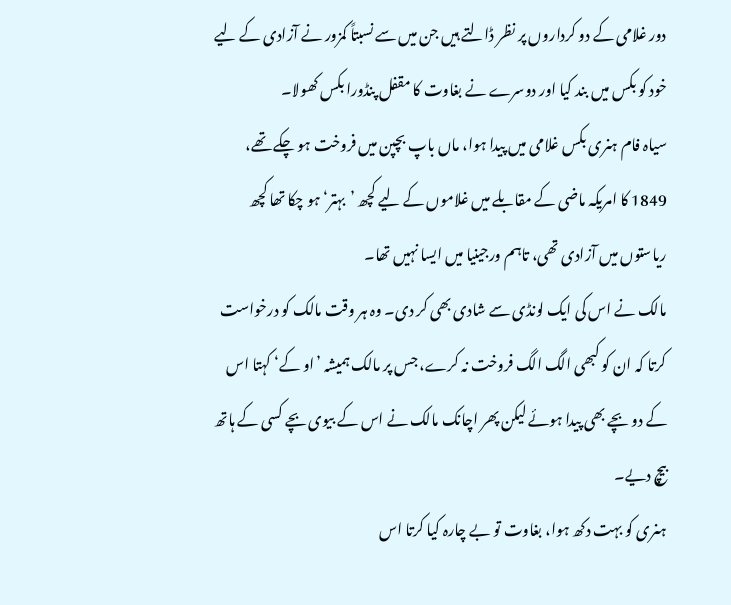دور غلامی کے دو کرداروں پر نظر ڈالتے ہیں جن میں سے نسبتاً کمزور نے آزادی کے لیے خود کو بکس میں بند کیا اور دوسرے نے بغاوت کا مقفل پنڈورا بکس کھولا۔
سیاہ فام ہنری بکس غلامی میں پیدا ہوا، ماں باپ بچپن میں فروخت ہو چکے تھے، 1849 کا امریکہ ماضی کے مقابلے میں غلاموں کے لیے کچھ ’بہتر‘ ہو چکا تھا کچھ ریاستوں میں آزادی تھی، تاہم ورجینیا میں ایسا نہیں تھا۔
مالک نے اس کی ایک لونڈی سے شادی بھی کر دی۔ وہ ہر وقت مالک کو درخواست کرتا کہ ان کو کبھی الگ الگ فروخت نہ کرے، جس پر مالک ہمیشہ ’او کے‘ کہتا اس کے دو بچے بھی پیدا ہوئے لیکن پھر اچانک مالک نے اس کے بیوی بچے کسی کے ہاتھ بیچ دیے۔
ہنری کو بہت دکھ ہوا، بغاوت تو بے چارہ کیا کرتا اس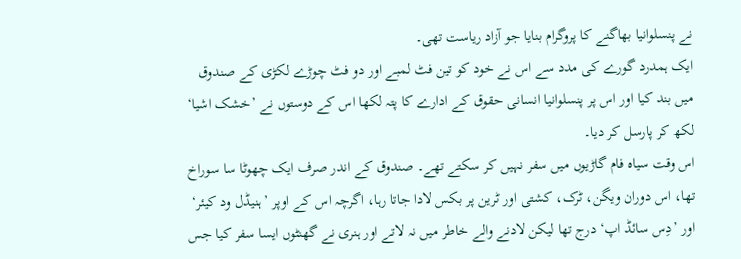نے پنسلوانیا بھاگنے کا پروگرام بنایا جو آزاد ریاست تھی۔
ایک ہمدرد گورے کی مدد سے اس نے خود کو تین فٹ لمبے اور دو فٹ چوڑے لکڑی کے صندوق میں بند کیا اور اس پر پنسلوانیا انسانی حقوق کے ادارے کا پتہ لکھا اس کے دوستوں نے ’خشک اشیا‘ لکھ کر پارسل کر دیا۔
اس وقت سیاہ فام گاڑیوں میں سفر نہیں کر سکتے تھے۔ صندوق کے اندر صرف ایک چھوٹا سا سوراخ تھا، اس دوران ویگن، ٹرک، کشتی اور ٹرین پر بکس لادا جاتا رہا، اگرچہ اس کے اوپر ’ہنیڈل ود کیئر‘ اور ’دِس سائڈ اپ‘ درج تھا لیکن لادنے والے خاطر میں نہ لاتے اور ہنری نے گھنٹوں ایسا سفر کیا جس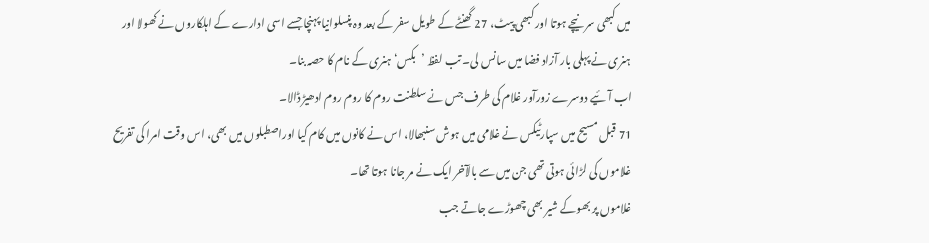میں کبھی سر نیچے ہوتا اور کبھی پیٹ، 27 گھنٹے کے طویل سفر کے بعد وہ پنسلوانیا پہنچا جسے اسی ادارے کے اہلکاروں نے کھولا اور ہنری نے پہلی بار آزاد فضا میں سانس لی۔ تب لفظ ’بکس‘ ہنری کے نام کا حصہ بنا۔
اب آئیے دوسرے زورآور غلام کی طرف جس نے سلطنت روم کا روم روم ادھیڑ ڈالا۔
71 قبل مسیح میں سپارٹیکس نے غلامی میں ہوش سنبھالا، اس نے کانوں میں کام کیا اوراصطبلوں میں بھی، اس وقت امرا کی تفریح غلاموں کی لڑائی ہوتی تھی جن میں سے بالآخر ایک نے مر جانا ہوتا تھا۔
غلاموں پر بھوکے شیر بھی چھوڑے جاتے جب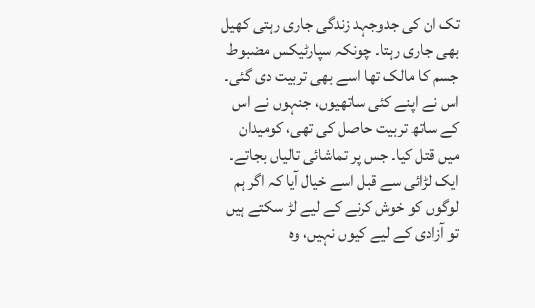تک ان کی جدوجہد زندگی جاری رہتی کھیل بھی جاری رہتا۔ چونکہ سپارٹیکس مضبوط جسم کا مالک تھا اسے بھی تربیت دی گئی۔ اس نے اپنے کئی ساتھیوں، جنہوں نے اس کے ساتھ تربیت حاصل کی تھی، کومیدان میں قتل کیا۔ جس پر تماشائی تالیاں بجاتے۔
ایک لڑائی سے قبل اسے خیال آیا کہ اگر ہم لوگوں کو خوش کرنے کے لیے لڑ سکتے ہیں تو آزادی کے لیے کیوں نہیں، وہ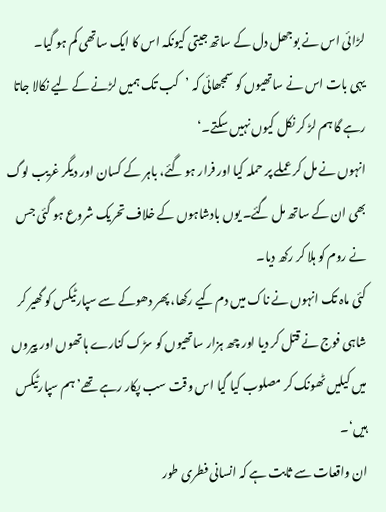لڑائی اس نے بوجھل دل کے ساتھ جیتی کیونکہ اس کا ایک ساتھی کم ہو گیا۔
یہی بات اس نے ساتھیوں کو سمجھائی کہ ’کب تک ہمیں لڑنے کے لیے نکالا جاتا رہے گا ہم لڑ کر نکل کیوں نہیں سکتے۔‘
انہوں نے مل کر عملے پر حملہ کیا اور فرار ہو گئے، باہر کے کسان اور دیگر غریب لوگ بھی ان کے ساتھ مل گئے۔ یوں بادشاہوں کے خلاف تحریک شروع ہو گئی جس نے روم کو ہلا کر رکھ دیا۔
کئی ماہ تک انہوں نے ناک میں دم کیے رکھا، پھر دھوکے سے سپارٹیکس کو گھیر کر شاہی فوج نے قتل کر دیا اور چھ ہزار ساتھیوں کو سڑک کنارے ہاتھوں اور پیروں میں کیلیں ٹھونک کر مصلوب کیا گیا اس وقت سب پکار رہے تھے’ہم سپارٹیکس ہیں‘۔
ان واقعات سے ثابت ہے کہ انسانی فطری طور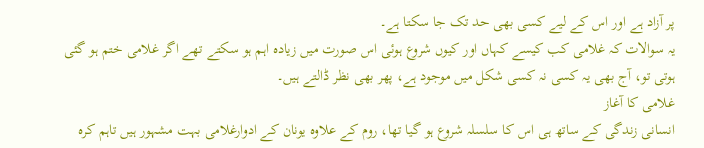پر آزاد ہے اور اس کے لیے کسی بھی حد تک جا سکتا ہے۔
یہ سوالات کہ غلامی کب کیسے کہاں اور کیوں شروع ہوئی اس صورت میں زیادہ اہم ہو سکتے تھے اگر غلامی ختم ہو گئی ہوتی تو، آج بھی یہ کسی نہ کسی شکل میں موجود ہے، پھر بھی نظر ڈالتے ہیں۔
غلامی کا آغاز
انسانی زندگی کے ساتھ ہی اس کا سلسلہ شروع ہو گیا تھا، روم کے علاوہ یونان کے ادوارغلامی بہت مشہور ہیں تاہم کرہ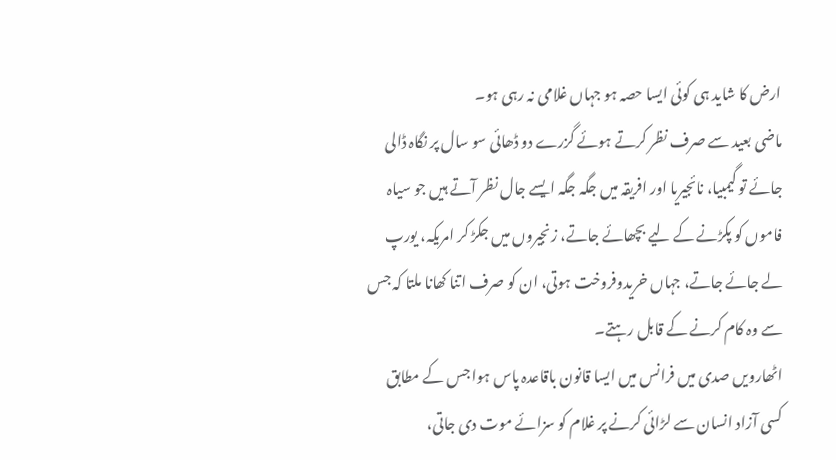ارض کا شاید ہی کوئی ایسا حصہ ہو جہاں غلامی نہ رہی ہو۔
ماضی بعید سے صرف نظر کرتے ہوئے گزرے دو ڈھائی سو سال پر نگاہ ڈالی جائے تو گیمبیا، نائجیریا اور افریقہ میں جگہ جگہ ایسے جال نظر آتے ہیں جو سیاہ فاموں کو پکڑنے کے لیے بچھائے جاتے، زنجیروں میں جکڑ کر امریکہ، یورپ لے جائے جاتے، جہاں خریدوفروخت ہوتی، ان کو صرف اتنا کھانا ملتا کہ جس سے وہ کام کرنے کے قابل رہتے۔
اٹھارویں صدی میں فرانس میں ایسا قانون باقاعدہ پاس ہوا جس کے مطابق کسی آزاد انسان سے لڑائی کرنے پر غلام کو سزائے موت دی جاتی،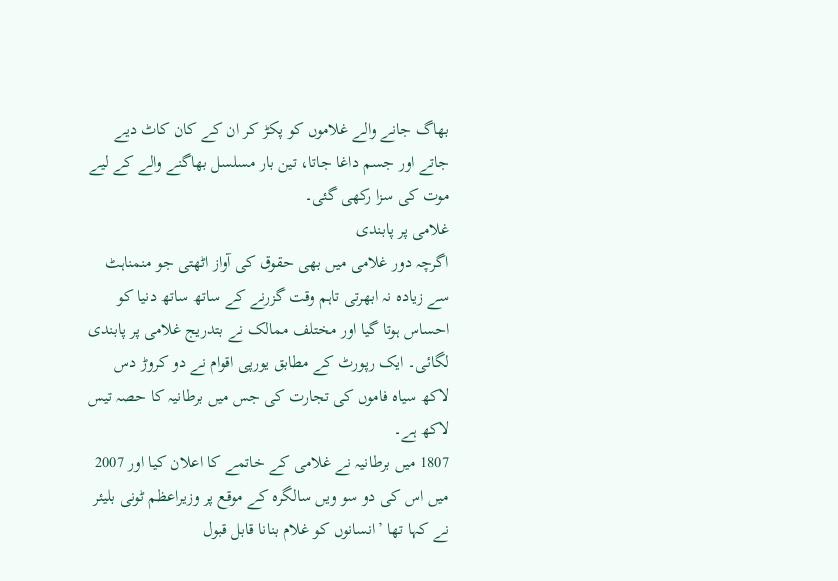بھاگ جانے والے غلاموں کو پکڑ کر ان کے کان کاٹ دیے جاتے اور جسم داغا جاتا، تین بار مسلسل بھاگنے والے کے لیے موت کی سزا رکھی گئی۔
غلامی پر پابندی
اگرچہ دور غلامی میں بھی حقوق کی آواز اٹھتی جو منمناہٹ سے زیادہ نہ ابھرتی تاہم وقت گزرنے کے ساتھ ساتھ دنیا کو احساس ہوتا گیا اور مختلف ممالک نے بتدریج غلامی پر پابندی لگائی۔ ایک رپورٹ کے مطابق یورپی اقوام نے دو کروڑ دس لاکھ سیاہ فاموں کی تجارت کی جس میں برطانیہ کا حصہ تیس لاکھ ہے۔
1807 میں برطانیہ نے غلامی کے خاتمے کا اعلان کیا اور 2007 میں اس کی دو سو ویں سالگرہ کے موقع پر وزیراعظم ٹونی بلیئر نے کہا تھا ’انسانوں کو غلام بنانا قابل قبول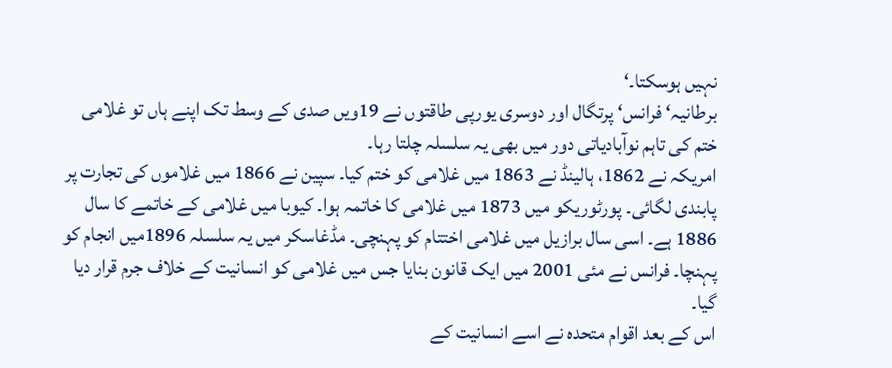نہیں ہوسکتا۔‘
برطانیہ‘ فرانس‘ پرتگال اور دوسری یورپی طاقتوں نے 19ویں صدی کے وسط تک اپنے ہاں تو غلامی ختم کی تاہم نوآبادیاتی دور میں بھی یہ سلسلہ چلتا رہا۔
امریکہ نے 1862، ہالینڈ نے 1863 میں غلامی کو ختم کیا۔ سپین نے 1866 میں غلاموں کی تجارت پر پابندی لگائی۔ پورٹوریکو میں 1873 میں غلامی کا خاتمہ ہوا۔ کیوبا میں غلامی کے خاتمے کا سال 1886 ہے۔ اسی سال برازیل میں غلامی اختتام کو پہنچی۔ مڈغاسکر میں یہ سلسلہ 1896میں انجام کو پہنچا۔ فرانس نے مئی 2001 میں ایک قانون بنایا جس میں غلامی کو انسانیت کے خلاف جرم قرار دیا گیا۔
اس کے بعد اقوام متحدہ نے اسے انسانیت کے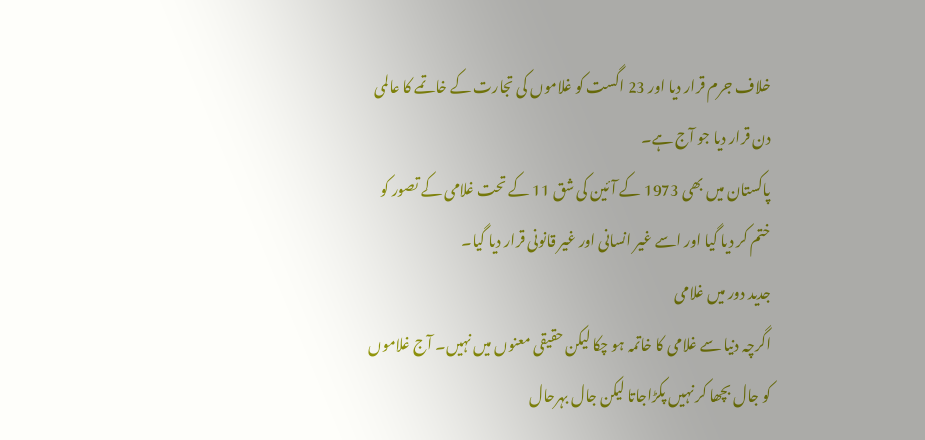خلاف جرم قرار دیا اور 23 اگست کو غلاموں کی تجارت کے خاتمے کا عالمی دن قرار دیا جو آج ہے۔
پاکستان میں بھی 1973 کے آئین کی شق 11 کے تحت غلامی کے تصور کو ختم کر دیا گیا اور اسے غیر انسانی اور غیر قانونی قرار دیا گیا۔
جدید دور میں غلامی
اگرچہ دنیا سے غلامی کا خاتمہ ہو چکا لیکن حقیقی معنوں میں نہیں۔ آج غلاموں کو جال بچھا کر نہیں پکڑاجاتا لیکن جال بہرحال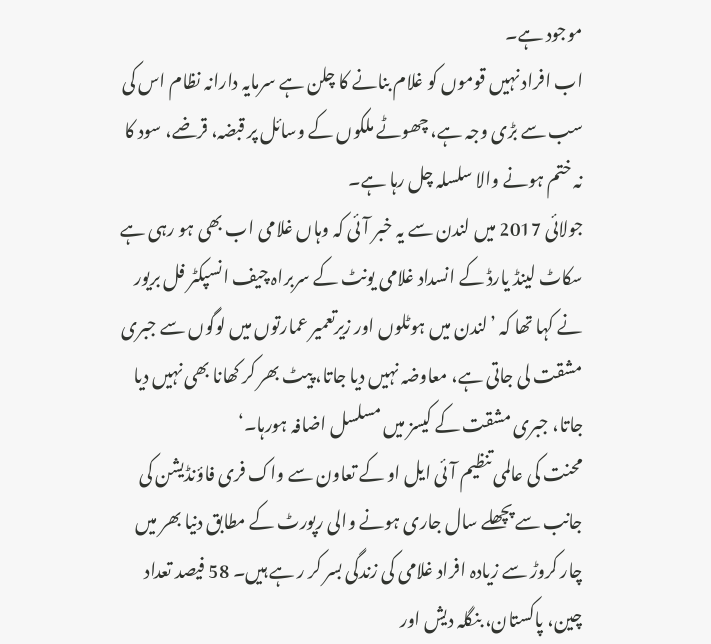موجود ہے۔
اب افراد نہیں قوموں کو غلام بنانے کا چلن ہے سرمایہ دارانہ نظام اس کی سب سے بڑی وجہ ہے، چھوٹے ملکوں کے وسائل پر قبضہ، قرضے، سود کا نہ ختم ہونے والا سلسلہ چل رہا ہے۔
جولائی 2017 میں لندن سے یہ خبر آئی کہ وہاں غلامی اب بھی ہو رہی ہے
سکاٹ لینڈ یارڈ کے انسداد غلامی یونٹ کے سربراہ چیف انسپکٹر فل بریور نے کہا تھا کہ ’لندن میں ہوٹلوں اور زیرتعمیر عمارتوں میں لوگوں سے جبری مشقت لی جاتی ہے، معاوضہ نہیں دیا جاتا، پیٹ بھر کر کھانا بھی نہیں دیا جاتا، جبری مشقت کے کیسز میں مسلسل اضافہ ہورہا۔‘
محنت کی عالمی تنظیم آئی ایل او کے تعاون سے واک فری فاؤنڈیشن کی جانب سے پچھلے سال جاری ہونے والی رپورٹ کے مطابق دنیا بھر میں چار کروڑ سے زیادہ افراد غلامی کی زندگی بسر کر ر ہے ہیں۔ 58 فیصد تعداد چین، پاکستان، بنگلہ دیش اور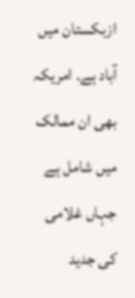ازبکستان میں آباد ہے۔ امریکہ بھی ان ممالک میں شامل ہے جہاں غلامی کی جدید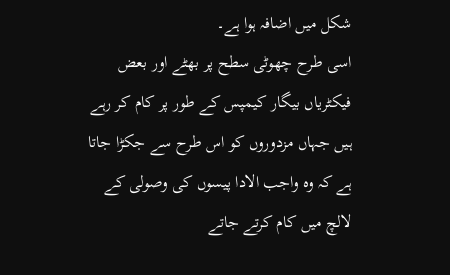شکل میں اضافہ ہوا ہے۔
اسی طرح چھوٹی سطح پر بھٹے اور بعض فیکٹریاں بیگار کیمپس کے طور پر کام کر رہے ہیں جہاں مزدوروں کو اس طرح سے جکڑا جاتا ہے کہ وہ واجب الادا پیسوں کی وصولی کے لالچ میں کام کرتے جاتے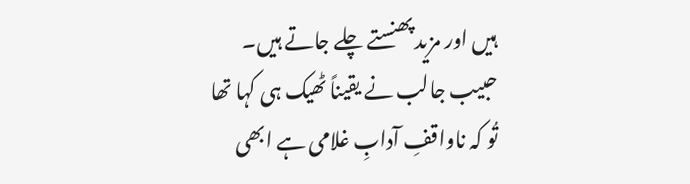ہیں اور مزید پھنستے چلے جاتے ہیں۔
حبیب جالب نے یقیناً ٹھیک ہی کہا تھا
تُو کہ ناواقفِ آدابِ غلامی ہے ابھی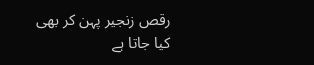رقص زنجیر پہن کر بھی کیا جاتا ہے